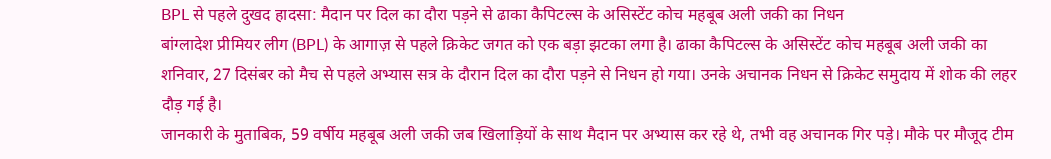BPL से पहले दुखद हादसा: मैदान पर दिल का दौरा पड़ने से ढाका कैपिटल्स के असिस्टेंट कोच महबूब अली जकी का निधन
बांग्लादेश प्रीमियर लीग (BPL) के आगाज़ से पहले क्रिकेट जगत को एक बड़ा झटका लगा है। ढाका कैपिटल्स के असिस्टेंट कोच महबूब अली जकी का शनिवार, 27 दिसंबर को मैच से पहले अभ्यास सत्र के दौरान दिल का दौरा पड़ने से निधन हो गया। उनके अचानक निधन से क्रिकेट समुदाय में शोक की लहर दौड़ गई है।
जानकारी के मुताबिक, 59 वर्षीय महबूब अली जकी जब खिलाड़ियों के साथ मैदान पर अभ्यास कर रहे थे, तभी वह अचानक गिर पड़े। मौके पर मौजूद टीम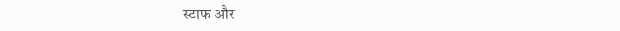स्टाफ और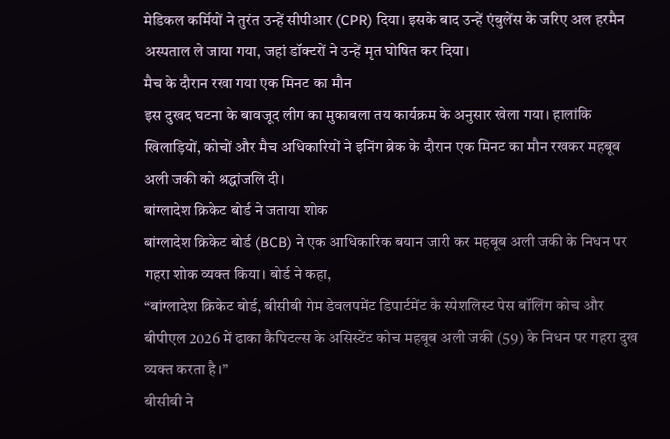मेडिकल कर्मियों ने तुरंत उन्हें सीपीआर (CPR) दिया। इसके बाद उन्हें एंबुलेंस के जरिए अल हरमैन अस्पताल ले जाया गया, जहां डॉक्टरों ने उन्हें मृत घोषित कर दिया।
मैच के दौरान रखा गया एक मिनट का मौन
इस दुखद घटना के बावजूद लीग का मुकाबला तय कार्यक्रम के अनुसार खेला गया। हालांकि खिलाड़ियों, कोचों और मैच अधिकारियों ने इनिंग ब्रेक के दौरान एक मिनट का मौन रखकर महबूब अली जकी को श्रद्धांजलि दी।
बांग्लादेश क्रिकेट बोर्ड ने जताया शोक
बांग्लादेश क्रिकेट बोर्ड (BCB) ने एक आधिकारिक बयान जारी कर महबूब अली जकी के निधन पर गहरा शोक व्यक्त किया। बोर्ड ने कहा,
“बांग्लादेश क्रिकेट बोर्ड, बीसीबी गेम डेवलपमेंट डिपार्टमेंट के स्पेशलिस्ट पेस बॉलिंग कोच और बीपीएल 2026 में ढाका कैपिटल्स के असिस्टेंट कोच महबूब अली जकी (59) के निधन पर गहरा दुख व्यक्त करता है।”
बीसीबी ने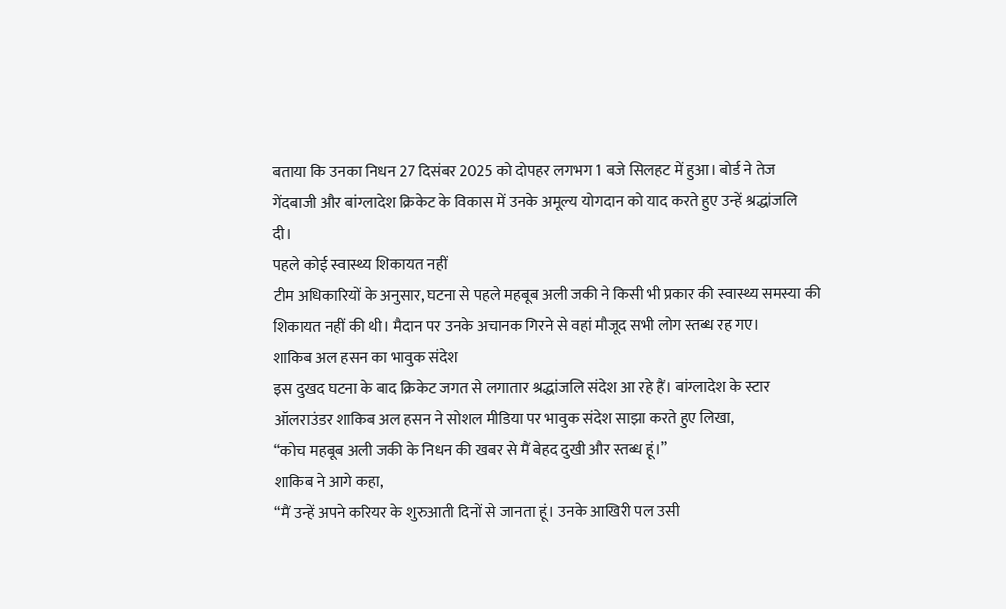बताया कि उनका निधन 27 दिसंबर 2025 को दोपहर लगभग 1 बजे सिलहट में हुआ। बोर्ड ने तेज गेंदबाजी और बांग्लादेश क्रिकेट के विकास में उनके अमूल्य योगदान को याद करते हुए उन्हें श्रद्धांजलि दी।
पहले कोई स्वास्थ्य शिकायत नहीं
टीम अधिकारियों के अनुसार, घटना से पहले महबूब अली जकी ने किसी भी प्रकार की स्वास्थ्य समस्या की शिकायत नहीं की थी। मैदान पर उनके अचानक गिरने से वहां मौजूद सभी लोग स्तब्ध रह गए।
शाकिब अल हसन का भावुक संदेश
इस दुखद घटना के बाद क्रिकेट जगत से लगातार श्रद्धांजलि संदेश आ रहे हैं। बांग्लादेश के स्टार ऑलराउंडर शाकिब अल हसन ने सोशल मीडिया पर भावुक संदेश साझा करते हुए लिखा,
“कोच महबूब अली जकी के निधन की खबर से मैं बेहद दुखी और स्तब्ध हूं।”
शाकिब ने आगे कहा,
“मैं उन्हें अपने करियर के शुरुआती दिनों से जानता हूं। उनके आखिरी पल उसी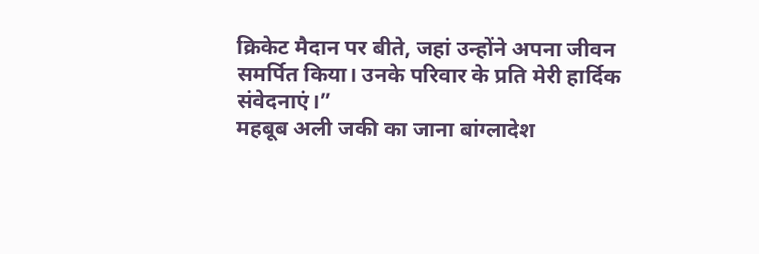क्रिकेट मैदान पर बीते, जहां उन्होंने अपना जीवन समर्पित किया। उनके परिवार के प्रति मेरी हार्दिक संवेदनाएं।”
महबूब अली जकी का जाना बांग्लादेश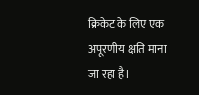क्रिकेट के लिए एक अपूरणीय क्षति माना जा रहा है।